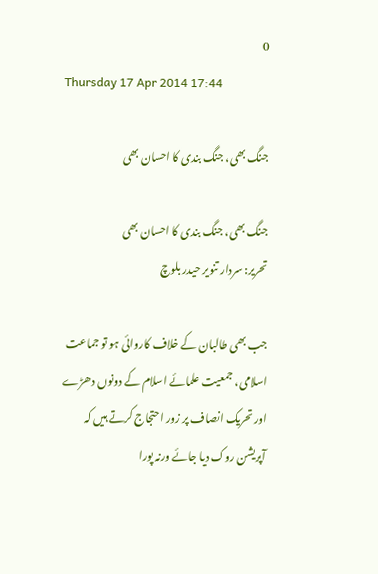0
Thursday 17 Apr 2014 17:44

جنگ بھی، جنگ بندی کا احسان بھی

جنگ بھی، جنگ بندی کا احسان بھی
تحریر: سردار تنویر حیدر بلوچ

جب بھی طالبان کے خلاف کاروائی ہو تو جماعت اسلامی، جمعیت علمائے اسلام کے دونوں دھڑے اور تحریک انصاف پر زور احتجاج کرتے ہیں کہ آپریشن روک دیا جائے ورنہ پورا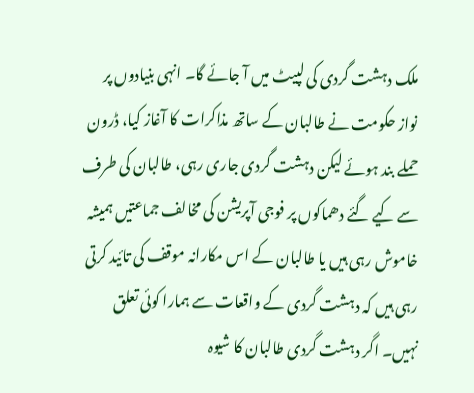ملک دہشت گردی کی لپیٹ میں آ جائے گا۔ انہی بنیادوں پر نواز حکومت نے طالبان کے ساتھ مذاکرات کا آغاز کیا، ڈرون حملے بند ہوئے لیکن دہشت گردی جاری رہی، طالبان کی طرف سے کیے گئے دھماکوں پر فوجی آپریشن کی مخالف جماعتیں ہمیشہ خاموش رہی ہیں یا طالبان کے اس مکارانہ موقف کی تائید کرتی رہی ہیں کہ دہشت گردی کے واقعات سے ہمارا کوئی تعلق نہیں۔ اگر دہشت گردی طالبان کا شیوہ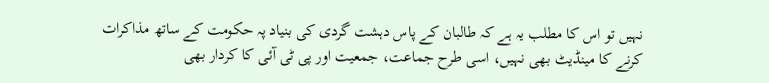نہیں تو اس کا مطلب یہ ہے کہ طالبان کے پاس دہشت گردی کی بنیاد پہ حکومت کے ساتھ مذاکرات کرنے کا مینڈیٹ بھی نہیں، اسی طرح جماعت، جمعیت اور پی ٹی آئی کا کردار بھی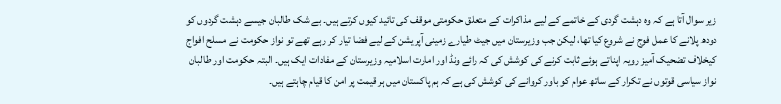زیر سوال آتا ہے کہ وہ دہشت گردی کے خاتمے کے لیے مذاکرات کے متعلق حکومتی موقف کی تائید کیوں کرتے ہیں۔ بے شک طالبان جیسے دہشت گردوں کو دودھ پلانے کا عمل فوج نے شروع کیا تھا، لیکن جب وزیرستان میں جیٹ طیارے زمینی آپریشن کے لیے فضا تیار کر رہے تھے تو نواز حکومت نے مسلح افواج کیخلاف تضحیک آمیز رویہ اپناتے ہوئے ثابت کرنے کی کوشش کی کہ رائے ونڈ اور امارت اسلامیہ وزیرستان کے مفادات ایک ہیں۔ البتہ حکومت اور طالبان نواز سیاسی قوتوں نے تکرار کے ساتھ عوام کو باور کروانے کی کوشش کی ہے کہ ہم پاکستان میں ہر قیمت پر امن کا قیام چاہتے ہیں۔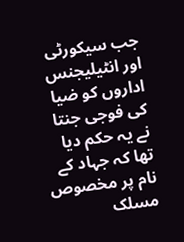جب سیکورٹی اور انٹیلیجنس اداروں کو ضیا کی فوجی جنتا نے یہ حکم دیا تھا کہ جہاد کے نام پر مخصوص مسلک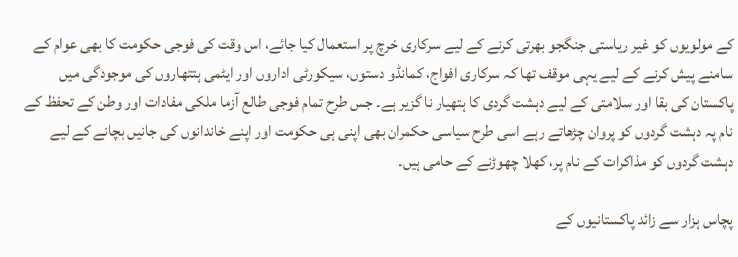کے مولویوں کو غیر ریاستی جنگجو بھرتی کرنے کے لیے سرکاری خرچ پر استعمال کیا جائے، اس وقت کی فوجی حکومت کا بھی عوام کے سامنے پیش کرنے کے لیے یہی موقف تھا کہ سرکاری افواج، کمانڈو دستوں، سیکورٹی اداروں اور ایٹمی ہتتھاروں کی موجودگی میں پاکستان کی بقا اور سلامتی کے لیے دہشت گردی کا ہتھیار نا گزیر ہے۔ جس طرح تمام فوجی طالع آزما ملکی مفادات اور وطن کے تحفظ کے نام پہ دہشت گردوں کو پروان چڑھاتے رہے اسی طرح سیاسی حکمران بھی اپنی ہی حکومت اور اپنے خاندانوں کی جانیں بچانے کے لیے دہشت گردوں کو مذاکرات کے نام پر، کھلا چھوڑنے کے حامی ہیں۔

پچاس ہزار سے زائد پاکستانیوں کے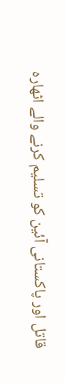قاتل اور پاکستانی آئین کو تسلیم کرنے والے اٹھارہ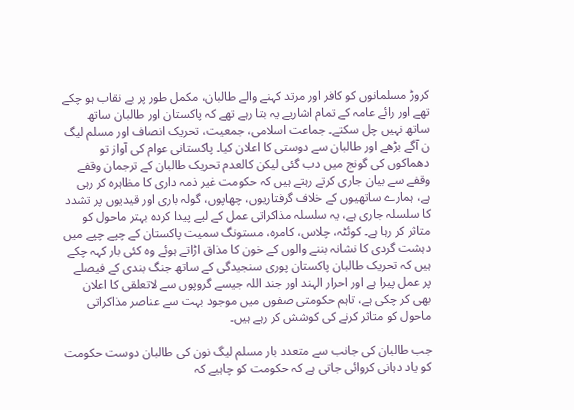کروڑ مسلمانوں کو کافر اور مرتد کہنے والے طالبان، مکمل طور پر بے نقاب ہو چکے تھے اور رائے عامہ کے تمام اشاریے یہ بتا رہے تھے کہ پاکستان اور طالبان ساتھ ساتھ نہیں چل سکتے۔ جماعت اسلامی، جمعیت، تحریک انصاف اور مسلم لیگ ن آگے بڑھے اور طالبان سے دوستی کا اعلان کیا۔ پاکستانی عوام کی آواز تو دھماکوں کی گونج میں دب گئی لیکن کالعدم تحریک طالبان کے ترجمان وقفے وقفے سے بیان جاری کرتے رہتے ہیں کہ حکومت غیر ذمہ داری کا مظاہرہ کر رہی ہے، ہمارے ساتھیوں کے خلاف گرفتاریوں، چھاپوں، گولہ باری اور قیدیوں پر تشدد کا سلسلہ جاری ہے، یہ سلسلہ مذاکراتی عمل کے لیے پیدا کردہ بہتر ماحول کو متاثر کر رہا ہے۔ کوئٹہ، چلاس، کامرہ، مستونگ سمیت پاکستان کے چپے چپے میں دہشت گردی کا نشانہ بننے والوں کے خون کا مذاق اڑاتے ہوئے وہ کئی بار کہہ چکے ہیں کہ تحریک طالبان پاکستان پوری سنجیدگی کے ساتھ جنگ بندی کے فیصلے پر عمل پیرا ہے اور احرار الہند اور جند اللہ جیسے گروپوں سے لاتعلقی کا اعلان بھی کر چکی ہے، تاہم حکومتی صفوں میں موجود بہت سے عناصر مذاکراتی ماحول کو متاثر کرنے کی کوشش کر رہے ہیں۔

جب طالبان کی جانب سے متعدد بار مسلم لیگ نون کی طالبان دوست حکومت کو یاد دہانی کروائی جاتی ہے کہ حکومت کو چاہیے کہ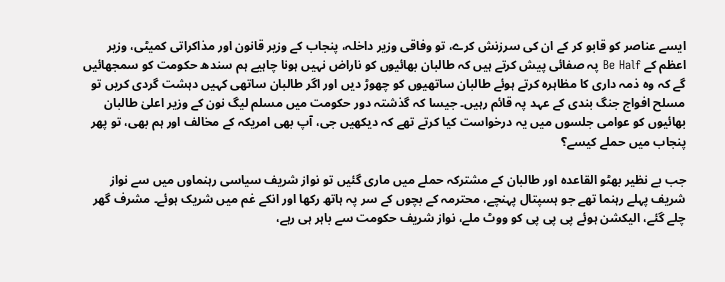ایسے عناصر کو قابو کر کے ان کی سرزنش کرے، تو وفاقی وزیر داخلہ، پنجاب کے وزیر قانون اور مذاکراتی کمیٹی، وزیر اعظم کے Be Half پہ صفائی پیش کرتے ہیں کہ طالبان بھائیوں کو ناراض نہیں ہونا چاہیے ہم سندھ حکومت کو سمجھائیں گے کہ وہ ذمہ داری کا مظاہرہ کرتے ہوئے طالبان ساتھیوں کو چھوڑ دیں اور اگر طالبان ساتھی کہیں دہشت گردی کریں تو مسلح افواج جنگ بندی کے عہد پہ قائم رہیں۔ جیسا کہ گذشتہ دور حکومت میں مسلم لیگ نون کے وزیر اعلیٰ طالبان بھائیوں کو عوامی جلسوں میں یہ درخواست کیا کرتے تھے کہ دیکھیں جی، آپ بھی امریکہ کے مخالف اور ہم بھی، تو پھر پنجاب میں حملے کیسے؟

جب بے نظیر بھٹو القاعدہ اور طالبان کے مشترکہ حملے میں ماری گئیں تو نواز شریف سیاسی رہنماوں میں سے نواز شریف پہلے رہنما تھے جو ہسپتال پہنچے، محترمہ کے بچوں کے سر پہ ہاتھ رکھا اور انکے غم میں شریک ہوئے۔ مشرف گھر چلے گئے، الیکشن ہوئے پی پی پی کو ووٹ ملے، نواز شریف حکومت سے باہر ہی رہے،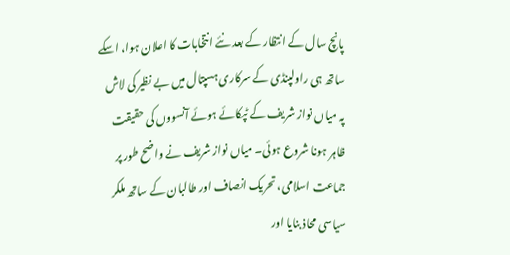پانچ سال کے انتظار کے بعد نئے انتخابات کا اعلان ہوا، اسکے ساتھ ہی راولپنڈی کے سرکاری ہسپتال میں بے نظیر کی لاش پہ میاں نواز شریف کے ٹپکائے ہوئے آنسووں کی حقیقت ظاہر ہونا شروع ہوئی۔ میاں نواز شریف نے واضح طور پر جماعت اسلامی، تحریک انصاف اور طالبان کے ساتھ ملکر سیاسی محاذ بنایا اور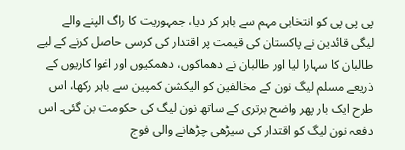پی پی پی کو انتخابی مہم سے باہر کر دیا، جمہوریت کا راگ الپنے والے لیگی قائدین نے پاکستان کی قیمت پر اقتدار کی کرسی حاصل کرنے کے لیے طالبان کا سہارا لیا اور طالبان نے دھماکوں، دھمکیوں اور اغوا کاریوں کے ذریعے مسلم لیگ نون کے مخالفین کو الیکشن کمپین سے باہر رکھا، اس طرح ایک بار پھر واضح برتری کے ساتھ نون لیگ کی حکومت بن گئی۔ اس دفعہ نون لیگ کو اقتدار کی سیڑھی چڑھانے والی فوج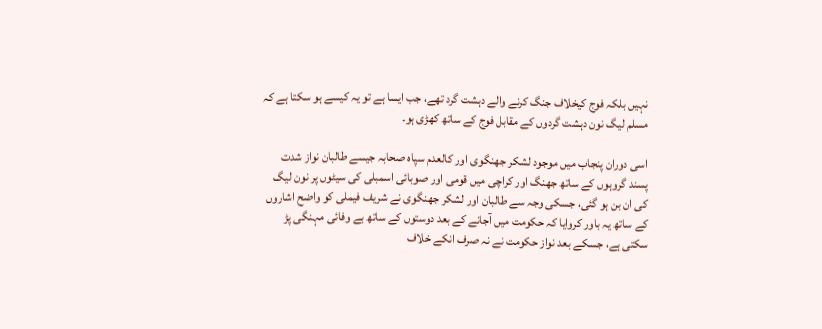نہیں بلکہ فوج کیخلاف جنگ کرنے والے دہشت گرد تھے، جب ایسا ہے تو یہ کیسے ہو سکتا ہے کہ مسلم لیگ نون دہشت گردوں کے مقابل فوج کے ساتھ کھڑی ہو۔

اسی دوران پنجاب میں موجود لشکر جھنگوی اور کالعدم سپاہ صحابہ جیسے طالبان نواز شدت پسند گروہوں کے ساتھ جھنگ اور کراچی میں قومی اور صوبائی اسمبلی کی سیٹوں پر نون لیگ کی ان بن ہو گئی، جسکی وجہ سے طالبان اور لشکر جھنگوی نے شریف فیملی کو واضح اشاروں کے ساتھ یہ باور کروایا کہ حکومت میں آجانے کے بعد دوستوں کے ساتھ بے وفائی مہنگی پڑ سکتی ہے، جسکے بعد نواز حکومت نے نہ صرف انکے خلاف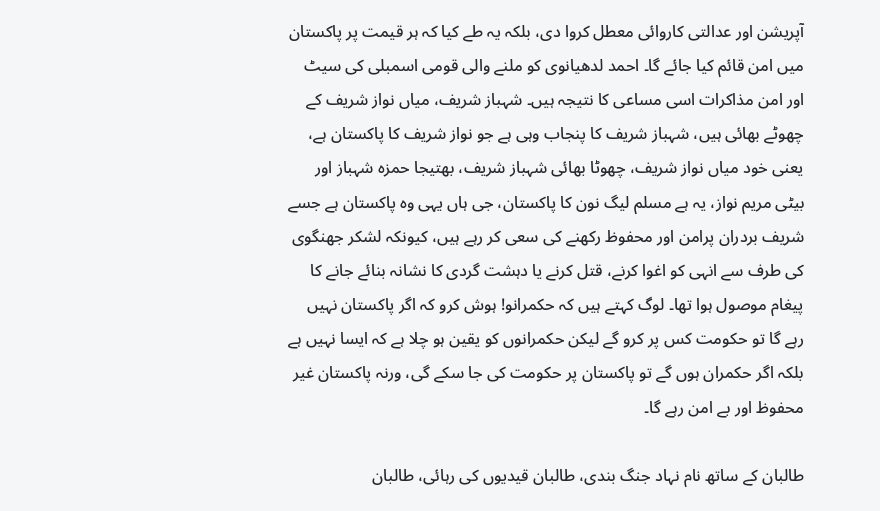آپریشن اور عدالتی کاروائی معطل کروا دی، بلکہ یہ طے کیا کہ ہر قیمت پر پاکستان میں امن قائم کیا جائے گا۔ احمد لدھیانوی کو ملنے والی قومی اسمبلی کی سیٹ اور امن مذاکرات اسی مساعی کا نتیجہ ہیں۔ شہباز شریف، میاں نواز شریف کے چھوٹے بھائی ہیں، شہباز شریف کا پنجاب وہی ہے جو نواز شریف کا پاکستان ہے، یعنی خود میاں نواز شریف، چھوٹا بھائی شہباز شریف، بھتیجا حمزہ شہباز اور بیٹی مریم نواز، یہ ہے مسلم لیگ نون کا پاکستان، جی ہاں یہی وہ پاکستان ہے جسے شریف بردران پرامن اور محفوظ رکھنے کی سعی کر رہے ہیں، کیونکہ لشکر جھنگوی کی طرف سے انہی کو اغوا کرنے، قتل کرنے یا دہشت گردی کا نشانہ بنائے جانے کا پیغام موصول ہوا تھا۔ لوگ کہتے ہیں کہ حکمرانو! ہوش کرو کہ اگر پاکستان نہیں رہے گا تو حکومت کس پر کرو گے لیکن حکمرانوں کو یقین ہو چلا ہے کہ ایسا نہیں ہے بلکہ اگر حکمران ہوں گے تو پاکستان پر حکومت کی جا سکے گی، ورنہ پاکستان غیر محفوظ اور بے امن رہے گا۔

طالبان کے ساتھ نام نہاد جنگ بندی، طالبان قیدیوں کی رہائی، طالبان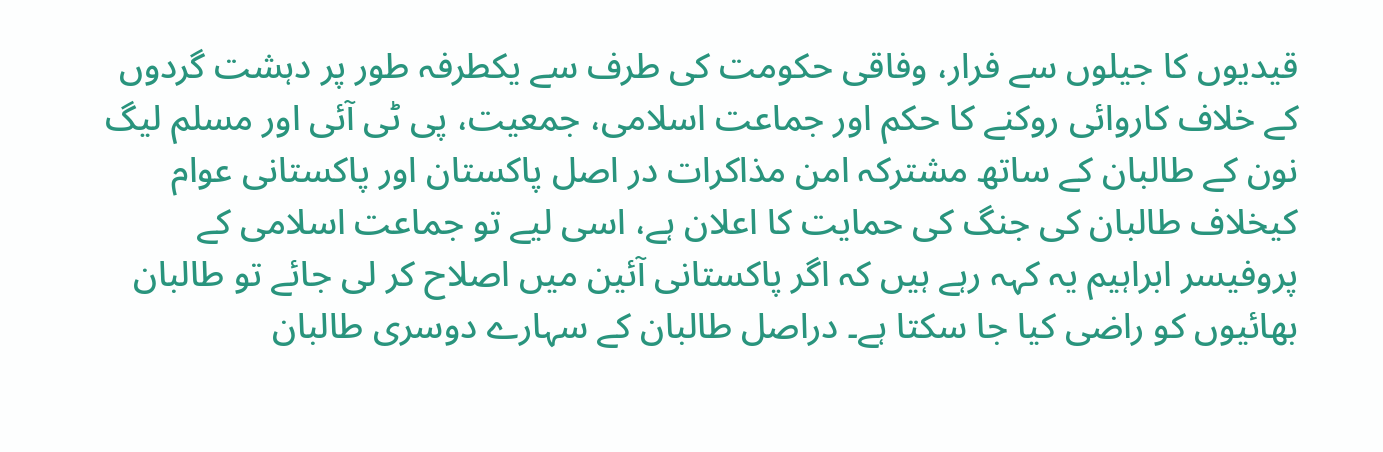قیدیوں کا جیلوں سے فرار، وفاقی حکومت کی طرف سے یکطرفہ طور پر دہشت گردوں کے خلاف کاروائی روکنے کا حکم اور جماعت اسلامی، جمعیت، پی ٹی آئی اور مسلم لیگ نون کے طالبان کے ساتھ مشترکہ امن مذاکرات در اصل پاکستان اور پاکستانی عوام کیخلاف طالبان کی جنگ کی حمایت کا اعلان ہے، اسی لیے تو جماعت اسلامی کے پروفیسر ابراہیم یہ کہہ رہے ہیں کہ اگر پاکستانی آئین میں اصلاح کر لی جائے تو طالبان بھائیوں کو راضی کیا جا سکتا ہے۔ دراصل طالبان کے سہارے دوسری طالبان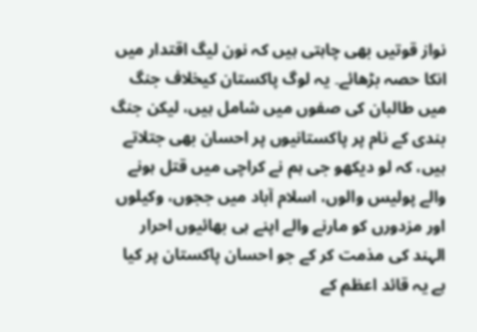نواز قوتیں بھی چاہتی ہیں کہ نون لیگ اقتدار میں انکا حصہ بڑھائے۔ یہ لوگ پاکستان کیخلاف جنگ میں طالبان کی صفوں میں شامل ہیں، لیکن جنگ بندی کے نام پر پاکستانیوں پر احسان بھی جتلاتے ہیں، کہ لو دیکھو جی ہم نے کراچی میں قتل ہونے والے پولیس والوں، اسلام آباد میں ججوں، وکیلوں اور مزدورں کو مارنے والے اپنے ہی بھائیوں احرار الہند کی مذمت کر کے جو احسان پاکستان پر کیا ہے یہ قائد اعظم کے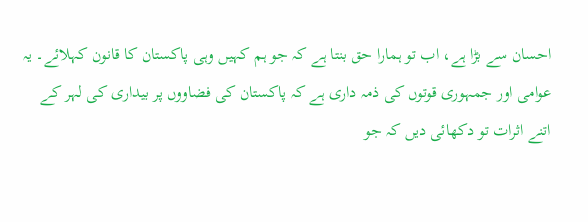احسان سے بڑا ہے، اب تو ہمارا حق بنتا ہے کہ جو ہم کہیں وہی پاکستان کا قانون کہلائے۔ یہ عوامی اور جمہوری قوتوں کی ذمہ داری ہے کہ پاکستان کی فضاووں پر بیداری کی لہر کے اتنے اثرات تو دکھائی دیں کہ جو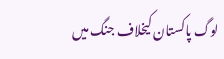لوگ پاکستان کیخلاف جنگ میں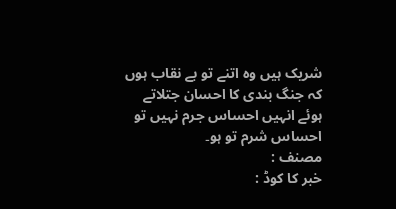شریک ہیں وہ اتنے تو بے نقاب ہوں کہ جنگ بندی کا احسان جتلاتے ہوئے انہیں احساس جرم نہیں تو احساس شرم تو ہو۔
مصنف :
خبر کا کوڈ :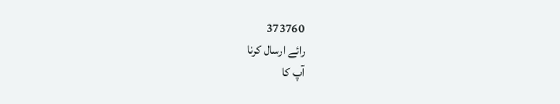373760
رائے ارسال کرنا
آپ کا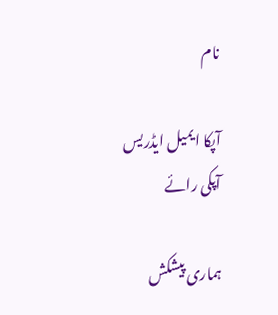نام

آپکا ایمیل ایڈریس
آپکی رائے

ہماری پیشکش